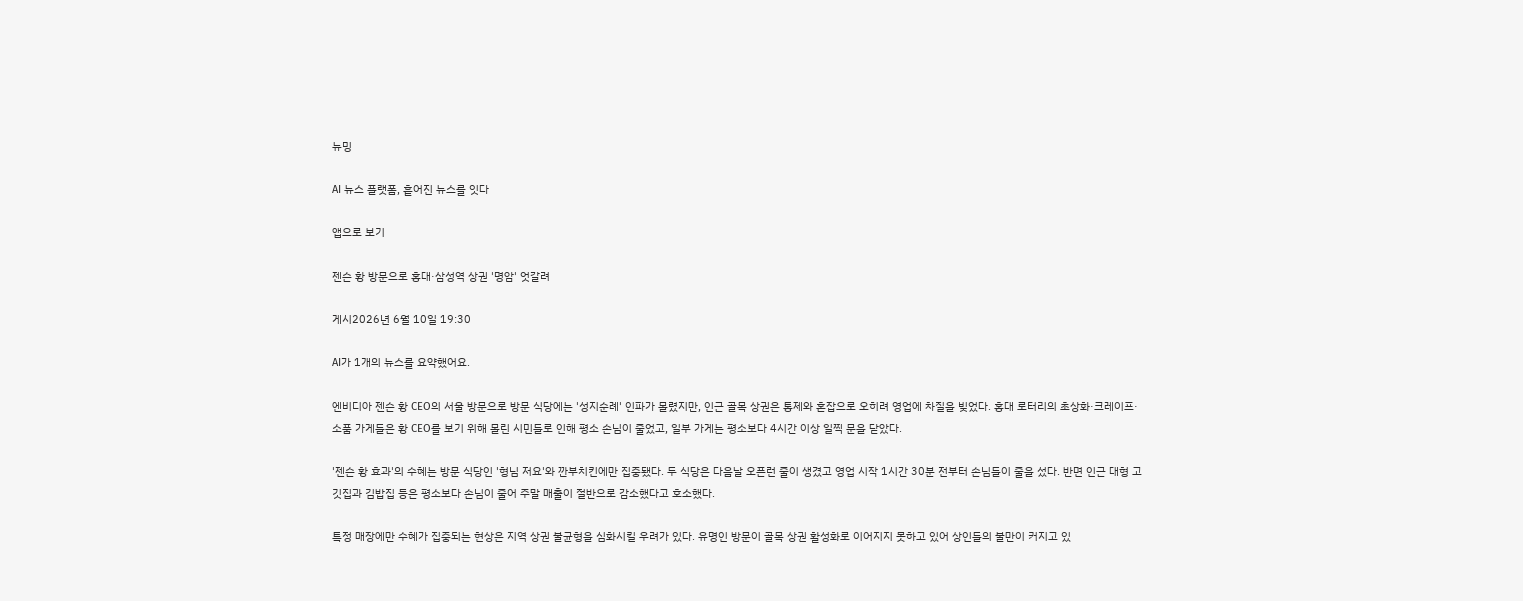뉴밍

AI 뉴스 플랫폼, 흩어진 뉴스를 잇다

앱으로 보기

젠슨 황 방문으로 홍대·삼성역 상권 '명암' 엇갈려

게시2026년 6월 10일 19:30

AI가 1개의 뉴스를 요약했어요.

엔비디아 젠슨 황 CEO의 서울 방문으로 방문 식당에는 '성지순례' 인파가 몰렸지만, 인근 골목 상권은 통제와 혼잡으로 오히려 영업에 차질을 빚었다. 홍대 로터리의 초상화·크레이프·소품 가게들은 황 CEO를 보기 위해 몰린 시민들로 인해 평소 손님이 줄었고, 일부 가게는 평소보다 4시간 이상 일찍 문을 닫았다.

'젠슨 황 효과'의 수혜는 방문 식당인 '형님 저요'와 깐부치킨에만 집중됐다. 두 식당은 다음날 오픈런 줄이 생겼고 영업 시작 1시간 30분 전부터 손님들이 줄을 섰다. 반면 인근 대형 고깃집과 김밥집 등은 평소보다 손님이 줄어 주말 매출이 절반으로 감소했다고 호소했다.

특정 매장에만 수혜가 집중되는 현상은 지역 상권 불균형을 심화시킬 우려가 있다. 유명인 방문이 골목 상권 활성화로 이어지지 못하고 있어 상인들의 불만이 커지고 있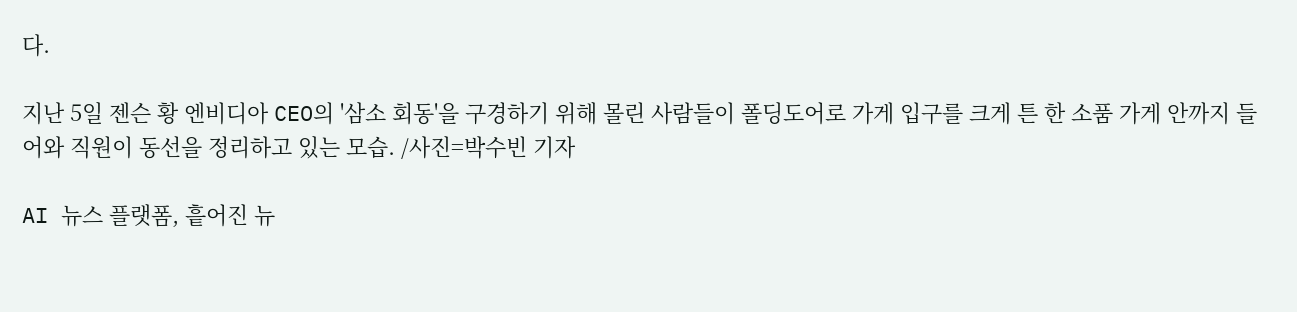다.

지난 5일 젠슨 황 엔비디아 CEO의 '삼소 회동'을 구경하기 위해 몰린 사람들이 폴딩도어로 가게 입구를 크게 튼 한 소품 가게 안까지 들어와 직원이 동선을 정리하고 있는 모습. /사진=박수빈 기자

AI 뉴스 플랫폼, 흩어진 뉴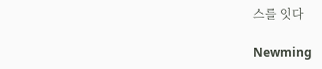스를 잇다

Newming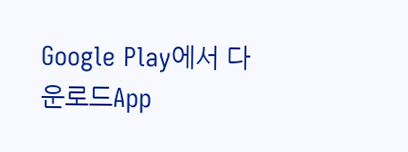Google Play에서 다운로드App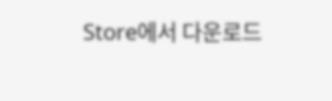Store에서 다운로드